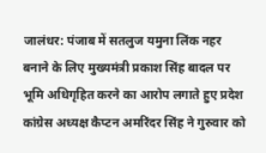जालंधर: पंजाब में सतलुज यमुना लिंक नहर बनाने के लिए मुख्यमंत्री प्रकाश सिंह बादल पर भूमि अधिगृहित करने का आरोप लगाते हुए प्रदेश कांग्रेस अध्यक्ष कैप्टन अमरिंदर सिंह ने गुरुवार को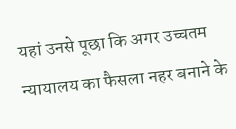यहां उनसे पूछा कि अगर उच्चतम न्यायालय का फैसला नहर बनाने के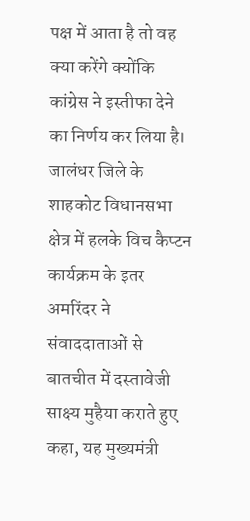पक्ष में आता है तो वह क्या करेंगे क्योंकि कांग्रेस ने इस्तीफा देने का निर्णय कर लिया है।
जालंधर जिले के शाहकोट विधानसभा क्षेत्र में हलके विच कैप्टन कार्यक्रम के इतर अमरिंदर ने संवाददाताओं से बातचीत में दस्तावेजी साक्ष्य मुहैया कराते हुए कहा, यह मुख्यमंत्री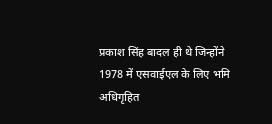प्रकाश सिंह बादल ही थे जिन्होंने 1978 में एसवाईएल के लिए भमि अधिगृहित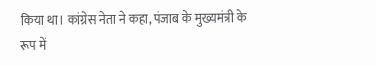किया था। कांग्रेस नेता ने कहा, पंजाब के मुख्यमंत्री के रूप में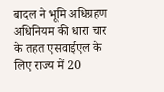बादल ने भूमि अधिग्रहण अधिनियम की धारा चार के तहत एसवाईएल के लिए राज्य में 20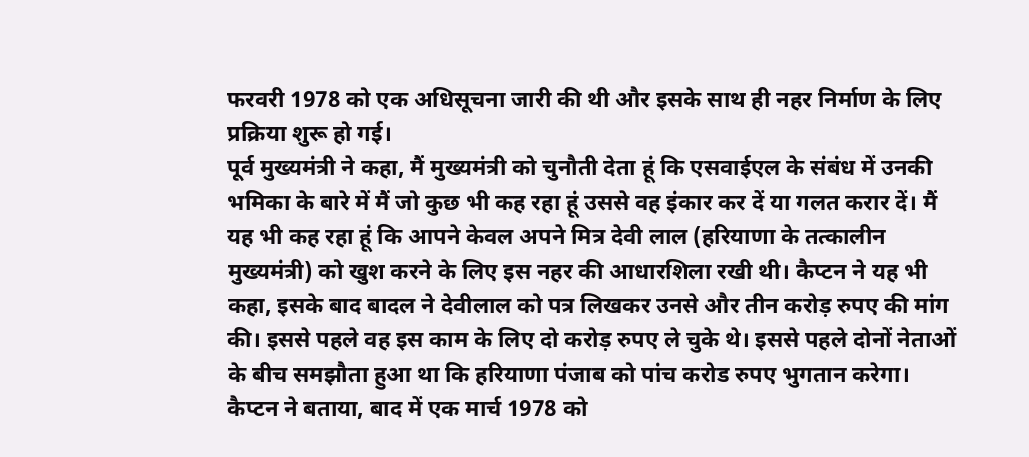फरवरी 1978 को एक अधिसूचना जारी की थी और इसके साथ ही नहर निर्माण के लिए प्रक्रिया शुरू हो गई।
पूर्व मुख्यमंत्री ने कहा, मैं मुख्यमंत्री को चुनौती देता हूं कि एसवाईएल के संबंध में उनकी भमिका के बारे में मैं जो कुछ भी कह रहा हूं उससे वह इंकार कर दें या गलत करार दें। मैं यह भी कह रहा हूं कि आपने केवल अपने मित्र देवी लाल (हरियाणा के तत्कालीन मुख्यमंत्री) को खुश करने के लिए इस नहर की आधारशिला रखी थी। कैप्टन ने यह भी कहा, इसके बाद बादल ने देवीलाल को पत्र लिखकर उनसे और तीन करोड़ रुपए की मांग की। इससे पहले वह इस काम के लिए दो करोड़ रुपए ले चुके थे। इससे पहले दोनों नेताओं के बीच समझौता हुआ था कि हरियाणा पंजाब को पांच करोड रुपए भुगतान करेगा।
कैप्टन ने बताया, बाद में एक मार्च 1978 को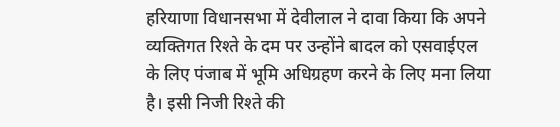हरियाणा विधानसभा में देवीलाल ने दावा किया कि अपने व्यक्तिगत रिश्ते के दम पर उन्होंने बादल को एसवाईएल के लिए पंजाब में भूमि अधिग्रहण करने के लिए मना लिया है। इसी निजी रिश्ते की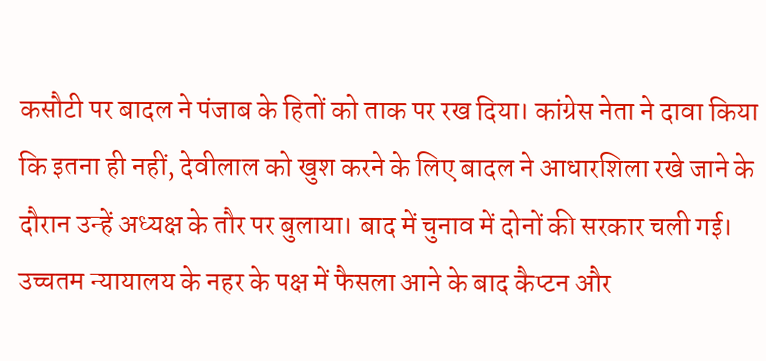कसौटी पर बादल ने पंजाब के हितों को ताक पर रख दिया। कांग्रेस नेता ने दावा किया कि इतना ही नहीं, देवीलाल को खुश करने के लिए बादल ने आधारशिला रखे जाने के दौरान उन्हें अध्यक्ष के तौर पर बुलाया। बाद में चुनाव में दोनों की सरकार चली गई।
उच्चतम न्यायालय के नहर के पक्ष में फैसला आने के बाद कैप्टन और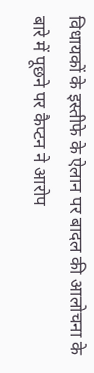विधायकों के इस्तीफे के ऐलान पर बादल की आलोचना के बारे में पूछने पर कैप्टन ने आरोप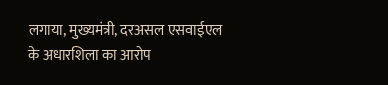लगाया, मुख्यमंत्री, दरअसल एसवाईएल के अधारशिला का आरोप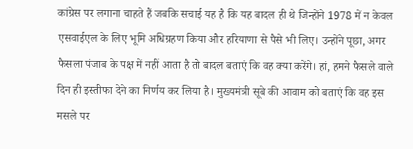कांग्रेस पर लगाना चाहते हैं जबकि सचाई यह है कि यह बादल ही थे जिन्होंने 1978 में न केवल एसवाईएल के लिए भूमि अधिग्रहण किया और हरियाणा से पैसे भी लिए। उन्होंने पूछा, अगर फैसला पंजाब के पक्ष में नहीं आता है तो बादल बताएं कि वह क्या करेंगे। हां, हमने फैसले वाले दिन ही इस्तीफा देने का निर्णय कर लिया है। मुख्यमंत्री सूबे की आवाम को बताएं कि वह इस मसले पर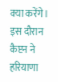क्या करेंगे। इस दौरान कैप्टन ने हरियाणा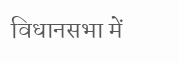विधानसभा में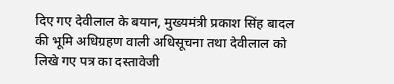दिए गए देवीलाल के बयान, मुख्यमंत्री प्रकाश सिंह बादल की भूमि अधिग्रहण वाली अधिसूचना तथा देवीलाल को लिखे गए पत्र का दस्तावेजी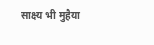साक्ष्य भी मुहैया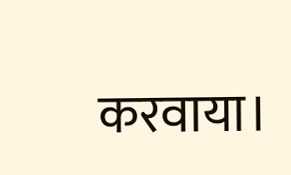करवाया।